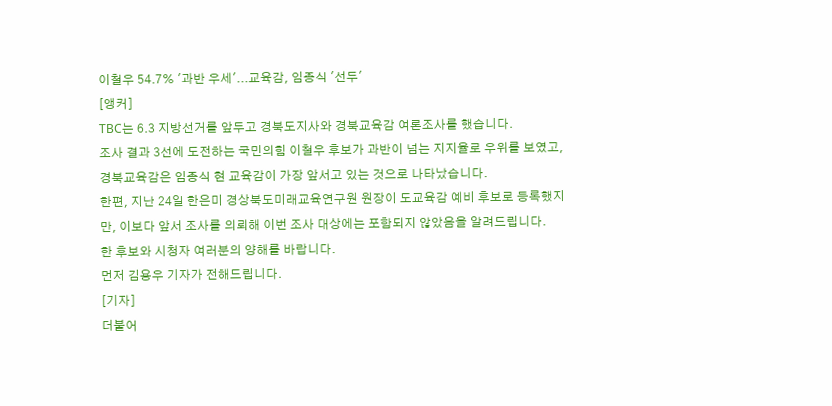이철우 54.7% '과반 우세'...교육감, 임종식 '선두'
[앵커]
TBC는 6.3 지방선거를 앞두고 경북도지사와 경북교육감 여론조사를 했습니다.
조사 결과 3선에 도전하는 국민의힘 이철우 후보가 과반이 넘는 지지율로 우위를 보였고, 경북교육감은 임종식 현 교육감이 가장 앞서고 있는 것으로 나타났습니다.
한편, 지난 24일 한은미 경상북도미래교육연구원 원장이 도교육감 예비 후보로 등록했지만, 이보다 앞서 조사를 의뢰해 이번 조사 대상에는 포함되지 않았음을 알려드립니다.
한 후보와 시청자 여러분의 양해를 바랍니다.
먼저 김용우 기자가 전해드립니다.
[기자]
더불어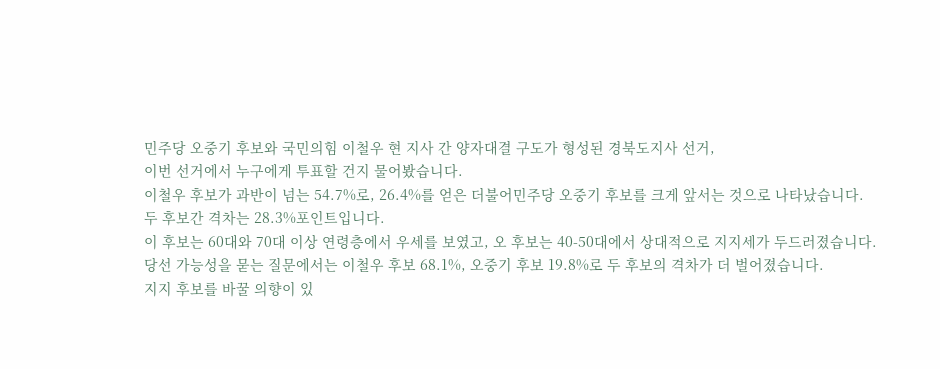민주당 오중기 후보와 국민의힘 이철우 현 지사 간 양자대결 구도가 형성된 경북도지사 선거,
이번 선거에서 누구에게 투표할 건지 물어봤습니다.
이철우 후보가 과반이 넘는 54.7%로, 26.4%를 얻은 더불어민주당 오중기 후보를 크게 앞서는 것으로 나타났습니다.
두 후보간 격차는 28.3%포인트입니다.
이 후보는 60대와 70대 이상 연령층에서 우세를 보였고, 오 후보는 40-50대에서 상대적으로 지지세가 두드러졌습니다.
당선 가능성을 묻는 질문에서는 이철우 후보 68.1%, 오중기 후보 19.8%로 두 후보의 격차가 더 벌어졌습니다.
지지 후보를 바꿀 의향이 있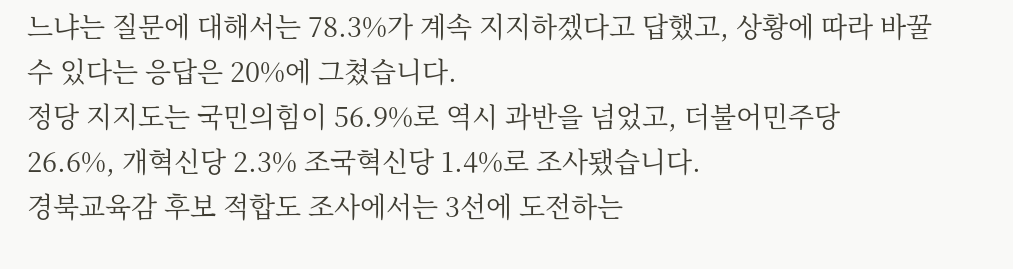느냐는 질문에 대해서는 78.3%가 계속 지지하겠다고 답했고, 상황에 따라 바꿀 수 있다는 응답은 20%에 그쳤습니다.
정당 지지도는 국민의힘이 56.9%로 역시 과반을 넘었고, 더불어민주당 26.6%, 개혁신당 2.3% 조국혁신당 1.4%로 조사됐습니다.
경북교육감 후보 적합도 조사에서는 3선에 도전하는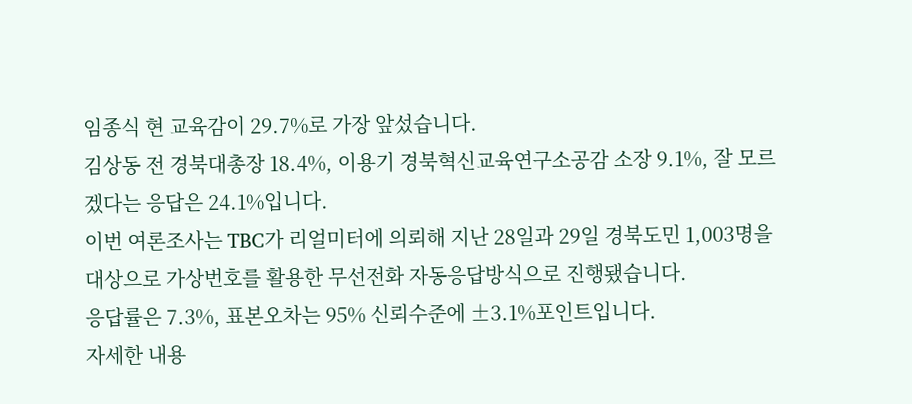임종식 현 교육감이 29.7%로 가장 앞섰습니다.
김상동 전 경북대총장 18.4%, 이용기 경북혁신교육연구소공감 소장 9.1%, 잘 모르겠다는 응답은 24.1%입니다.
이번 여론조사는 TBC가 리얼미터에 의뢰해 지난 28일과 29일 경북도민 1,003명을 대상으로 가상번호를 활용한 무선전화 자동응답방식으로 진행됐습니다.
응답률은 7.3%, 표본오차는 95% 신뢰수준에 ±3.1%포인트입니다.
자세한 내용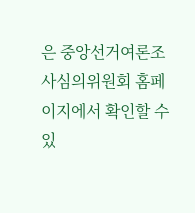은 중앙선거여론조사심의위원회 홈페이지에서 확인할 수 있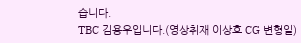습니다.
TBC 김용우입니다.(영상취재 이상호 CG 변형일)